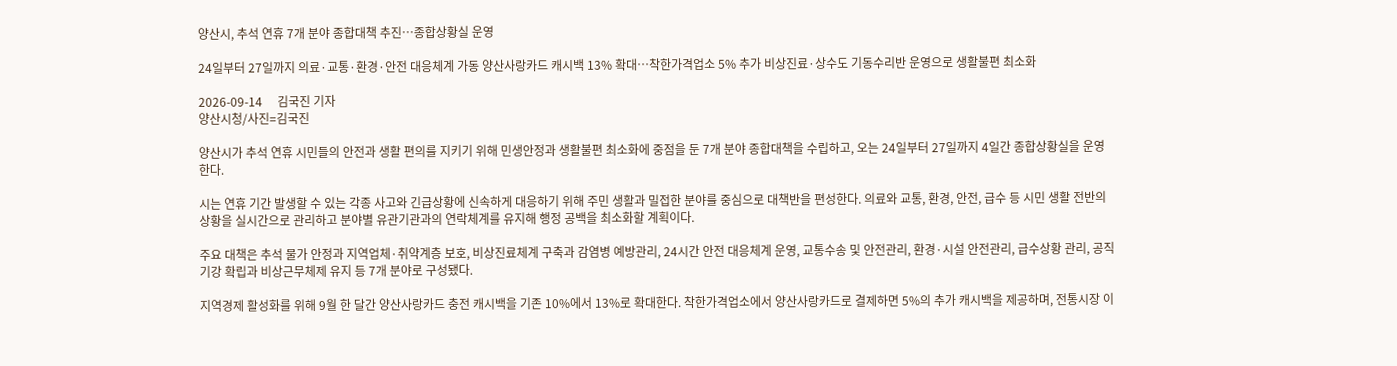양산시, 추석 연휴 7개 분야 종합대책 추진…종합상황실 운영

24일부터 27일까지 의료·교통·환경·안전 대응체계 가동 양산사랑카드 캐시백 13% 확대…착한가격업소 5% 추가 비상진료·상수도 기동수리반 운영으로 생활불편 최소화

2026-09-14     김국진 기자
양산시청/사진=김국진

양산시가 추석 연휴 시민들의 안전과 생활 편의를 지키기 위해 민생안정과 생활불편 최소화에 중점을 둔 7개 분야 종합대책을 수립하고, 오는 24일부터 27일까지 4일간 종합상황실을 운영한다.

시는 연휴 기간 발생할 수 있는 각종 사고와 긴급상황에 신속하게 대응하기 위해 주민 생활과 밀접한 분야를 중심으로 대책반을 편성한다. 의료와 교통, 환경, 안전, 급수 등 시민 생활 전반의 상황을 실시간으로 관리하고 분야별 유관기관과의 연락체계를 유지해 행정 공백을 최소화할 계획이다.

주요 대책은 추석 물가 안정과 지역업체·취약계층 보호, 비상진료체계 구축과 감염병 예방관리, 24시간 안전 대응체계 운영, 교통수송 및 안전관리, 환경·시설 안전관리, 급수상황 관리, 공직기강 확립과 비상근무체제 유지 등 7개 분야로 구성됐다.

지역경제 활성화를 위해 9월 한 달간 양산사랑카드 충전 캐시백을 기존 10%에서 13%로 확대한다. 착한가격업소에서 양산사랑카드로 결제하면 5%의 추가 캐시백을 제공하며, 전통시장 이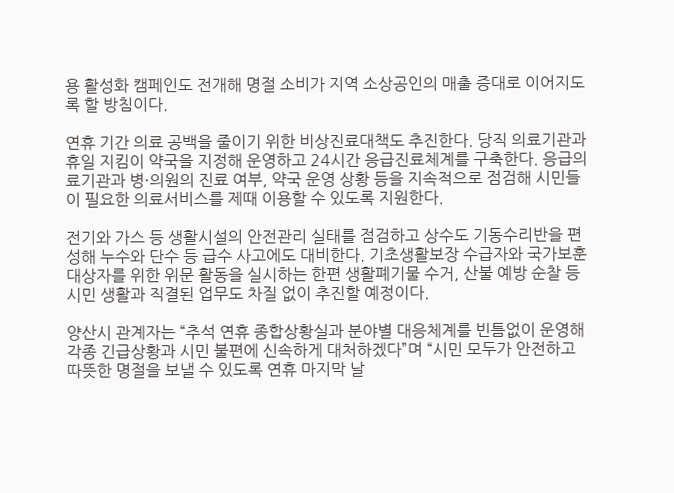용 활성화 캠페인도 전개해 명절 소비가 지역 소상공인의 매출 증대로 이어지도록 할 방침이다.

연휴 기간 의료 공백을 줄이기 위한 비상진료대책도 추진한다. 당직 의료기관과 휴일 지킴이 약국을 지정해 운영하고 24시간 응급진료체계를 구축한다. 응급의료기관과 병·의원의 진료 여부, 약국 운영 상황 등을 지속적으로 점검해 시민들이 필요한 의료서비스를 제때 이용할 수 있도록 지원한다.

전기와 가스 등 생활시설의 안전관리 실태를 점검하고 상수도 기동수리반을 편성해 누수와 단수 등 급수 사고에도 대비한다. 기초생활보장 수급자와 국가보훈대상자를 위한 위문 활동을 실시하는 한편 생활폐기물 수거, 산불 예방 순찰 등 시민 생활과 직결된 업무도 차질 없이 추진할 예정이다.

양산시 관계자는 “추석 연휴 종합상황실과 분야별 대응체계를 빈틈없이 운영해 각종 긴급상황과 시민 불편에 신속하게 대처하겠다”며 “시민 모두가 안전하고 따뜻한 명절을 보낼 수 있도록 연휴 마지막 날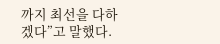까지 최선을 다하겠다”고 말했다.